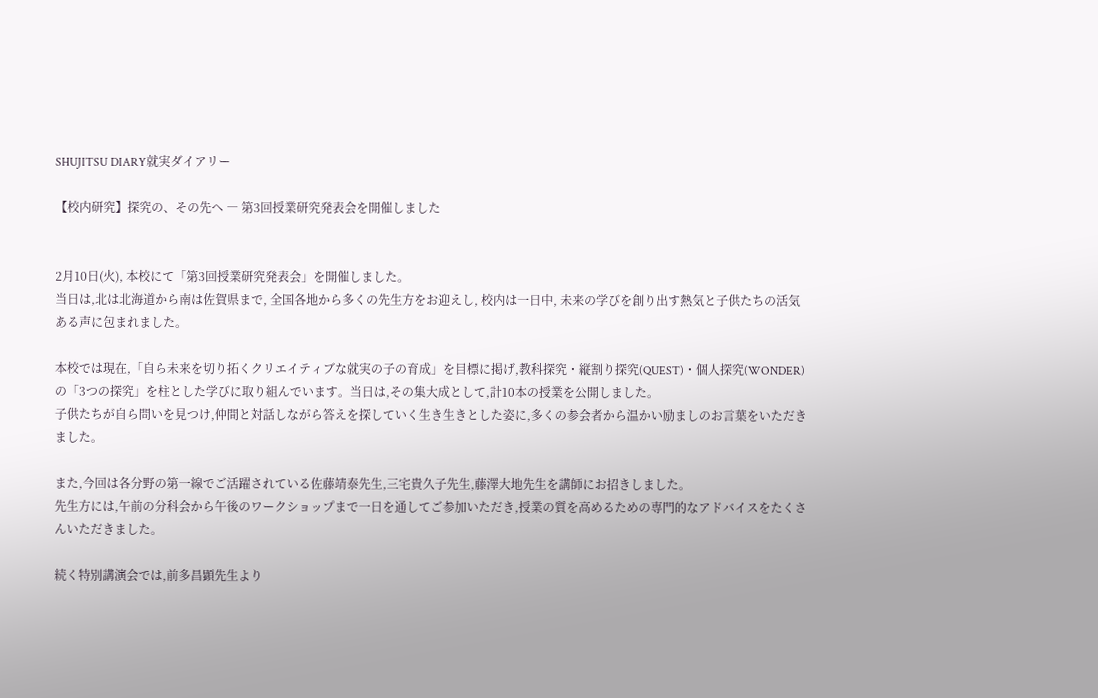SHUJITSU DIARY就実ダイアリー

【校内研究】探究の、その先へ ― 第3回授業研究発表会を開催しました


2月10日(火), 本校にて「第3回授業研究発表会」を開催しました。
当日は,北は北海道から南は佐賀県まで, 全国各地から多くの先生方をお迎えし, 校内は一日中, 未来の学びを創り出す熱気と子供たちの活気ある声に包まれました。

本校では現在,「自ら未来を切り拓くクリエイティブな就実の子の育成」を目標に掲げ,教科探究・縦割り探究(QUEST)・個人探究(WONDER)の「3つの探究」を柱とした学びに取り組んでいます。当日は,その集大成として,計10本の授業を公開しました。
子供たちが自ら問いを見つけ,仲間と対話しながら答えを探していく生き生きとした姿に,多くの参会者から温かい励ましのお言葉をいただきました。

また,今回は各分野の第一線でご活躍されている佐藤靖泰先生,三宅貴久子先生,藤澤大地先生を講師にお招きしました。
先生方には,午前の分科会から午後のワークショップまで一日を通してご参加いただき,授業の質を高めるための専門的なアドバイスをたくさんいただきました。

続く特別講演会では,前多昌顕先生より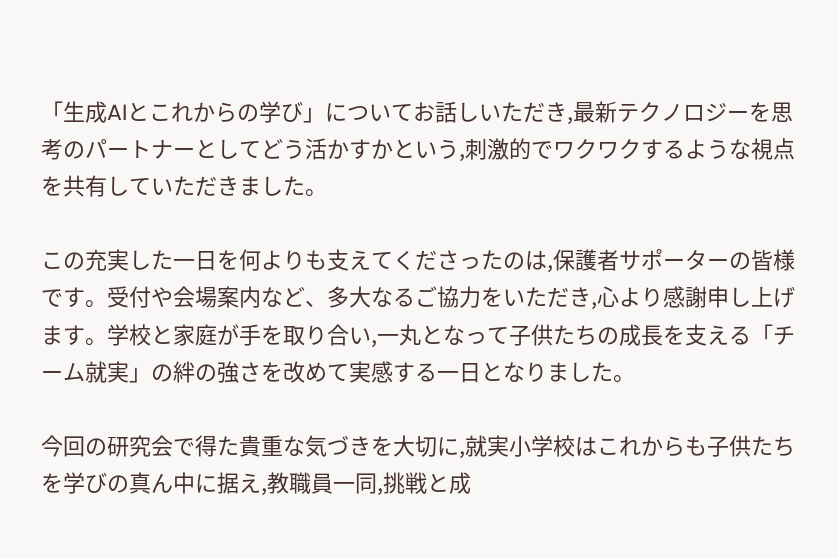「生成AIとこれからの学び」についてお話しいただき,最新テクノロジーを思考のパートナーとしてどう活かすかという,刺激的でワクワクするような視点を共有していただきました。

この充実した一日を何よりも支えてくださったのは,保護者サポーターの皆様です。受付や会場案内など、多大なるご協力をいただき,心より感謝申し上げます。学校と家庭が手を取り合い,一丸となって子供たちの成長を支える「チーム就実」の絆の強さを改めて実感する一日となりました。

今回の研究会で得た貴重な気づきを大切に,就実小学校はこれからも子供たちを学びの真ん中に据え,教職員一同,挑戦と成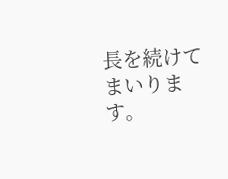長を続けてまいります。